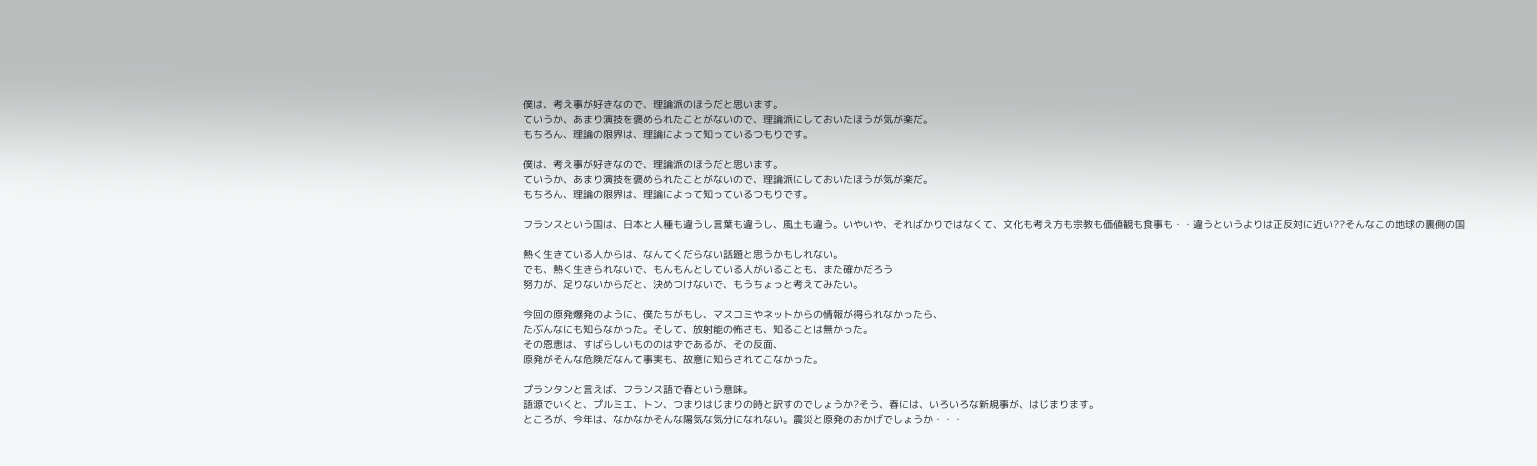僕は、考え事が好きなので、理論派のほうだと思います。
ていうか、あまり演技を褒められたことがないので、理論派にしておいたほうが気が楽だ。
もちろん、理論の限界は、理論によって知っているつもりです。

僕は、考え事が好きなので、理論派のほうだと思います。
ていうか、あまり演技を褒められたことがないので、理論派にしておいたほうが気が楽だ。
もちろん、理論の限界は、理論によって知っているつもりです。

フランスという国は、日本と人種も違うし言葉も違うし、風土も違う。いやいや、そればかりではなくて、文化も考え方も宗教も価値観も食事も・・違うというよりは正反対に近い??そんなこの地球の裏側の国

熱く生きている人からは、なんてくだらない話題と思うかもしれない。
でも、熱く生きられないで、もんもんとしている人がいることも、また確かだろう
努力が、足りないからだと、決めつけないで、もうちょっと考えてみたい。

今回の原発爆発のように、僕たちがもし、マスコミやネットからの情報が得られなかったら、
たぶんなにも知らなかった。そして、放射能の怖さも、知ることは無かった。
その恩恵は、すばらしいもののはずであるが、その反面、
原発がそんな危険だなんて事実も、故意に知らされてこなかった。

プランタンと言えば、フランス語で春という意味。
語源でいくと、プルミエ、トン、つまりはじまりの時と訳すのでしょうか?そう、春には、いろいろな新規事が、はじまります。
ところが、今年は、なかなかそんな陽気な気分になれない。震災と原発のおかげでしょうか・・・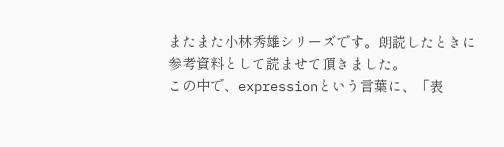またまた小林秀雄シリーズです。朗読したときに参考資料として読ませて頂きました。
この中で、expressionという言葉に、「表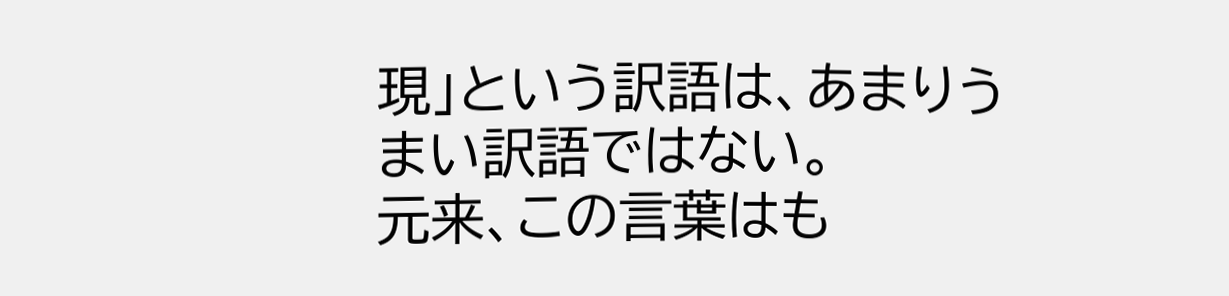現」という訳語は、あまりうまい訳語ではない。
元来、この言葉はも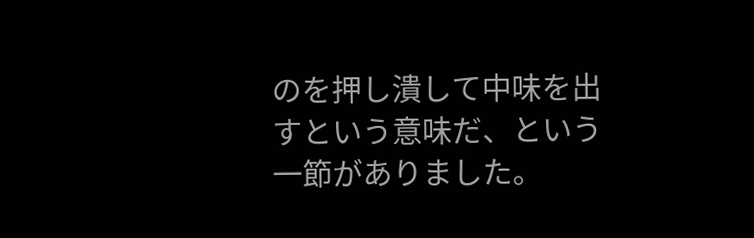のを押し潰して中味を出すという意味だ、という一節がありました。